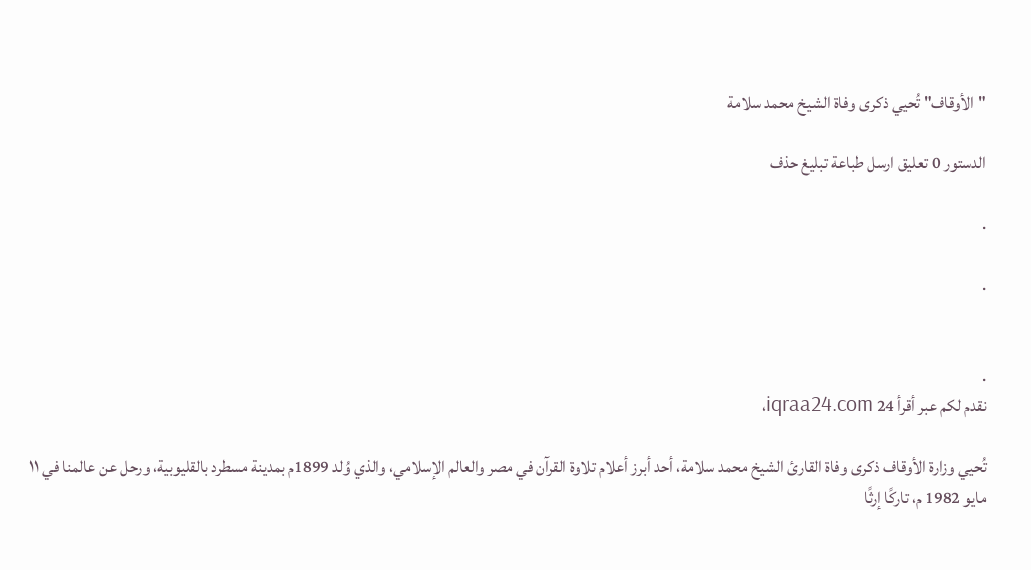"الأوقاف" تُحيي ذكرى وفاة الشيخ محمد سلامة

الدستور 0 تعليق ارسل طباعة تبليغ حذف

.

.


.
نقدم لكم عبر أقرأ 24 iqraa24.com،

تُحيي وزارة الأوقاف ذكرى وفاة القارئ الشيخ محمد سلامة، أحد أبرز أعلام تلاوة القرآن في مصر والعالم الإسلامي، والذي وُلد 1899م بمدينة مسطرد بالقليوبية، ورحل عن عالمنا في ١١ مايو 1982 م، تاركًا إرثًا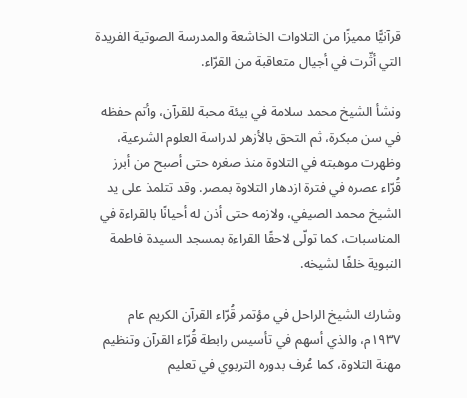قرآنيًّا مميزًا من التلاوات الخاشعة والمدرسة الصوتية الفريدة التي أثّرت في أجيال متعاقبة من القرّاء.

ونشأ الشيخ محمد سلامة في بيئة محبة للقرآن، وأتم حفظه في سن مبكرة، ثم التحق بالأزهر لدراسة العلوم الشرعية، وظهرت موهبته في التلاوة منذ صغره حتى أصبح من أبرز قُرّاء عصره في فترة ازدهار التلاوة بمصر. وقد تتلمذ على يد الشيخ محمد الصيفي، ولازمه حتى أذن له أحيانًا بالقراءة في المناسبات، كما تولّى لاحقًا القراءة بمسجد السيدة فاطمة النبوية خلفًا لشيخه.

وشارك الشيخ الراحل في مؤتمر قُرّاء القرآن الكريم عام ١٩٣٧م، والذي أسهم في تأسيس رابطة قُرّاء القرآن وتنظيم مهنة التلاوة، كما عُرف بدوره التربوي في تعليم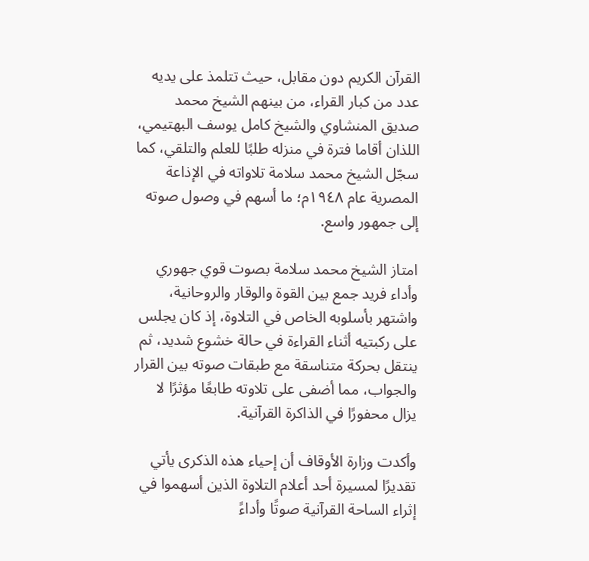القرآن الكريم دون مقابل، حيث تتلمذ على يديه عدد من كبار القراء، من بينهم الشيخ محمد صديق المنشاوي والشيخ كامل يوسف البهتيمي، اللذان أقاما فترة في منزله طلبًا للعلم والتلقي، كما سجّل الشيخ محمد سلامة تلاواته في الإذاعة المصرية عام ١٩٤٨م؛ ما أسهم في وصول صوته إلى جمهور واسع.

امتاز الشيخ محمد سلامة بصوت قوي جهوري وأداء فريد جمع بين القوة والوقار والروحانية، واشتهر بأسلوبه الخاص في التلاوة، إذ كان يجلس على ركبتيه أثناء القراءة في حالة خشوع شديد، ثم ينتقل بحركة متناسقة مع طبقات صوته بين القرار والجواب، مما أضفى على تلاوته طابعًا مؤثرًا لا يزال محفورًا في الذاكرة القرآنية.

وأكدت وزارة الأوقاف أن إحياء هذه الذكرى يأتي تقديرًا لمسيرة أحد أعلام التلاوة الذين أسهموا في إثراء الساحة القرآنية صوتًا وأداءً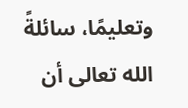وتعليمًا، سائلةً الله تعالى أن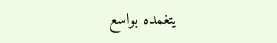يتغمده بواسع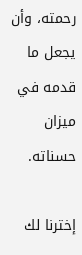رحمته، وأن يجعل ما قدمه في ميزان حسناته.

إخترنا لك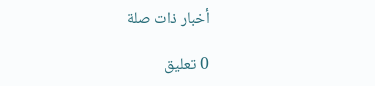أخبار ذات صلة

0 تعليق